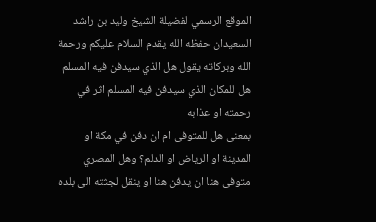الموقع الرسمي لفضيلة الشيخ وليد بن راشد السعيدان حفظه الله يقدم السلام عليكم ورحمة الله وبركاته يقول هل الذي سيدفن فيه المسلم هل للمكان الذي سيدفن فيه المسلم اثر في رحمته او عذابه
بمعنى هل للمتوفى ام ان دفن في مكة او المدينة او الرياض او الدلم؟ وهل المصري متوفى هنا ان يدفن هنا او ينقل لجثته الى بلده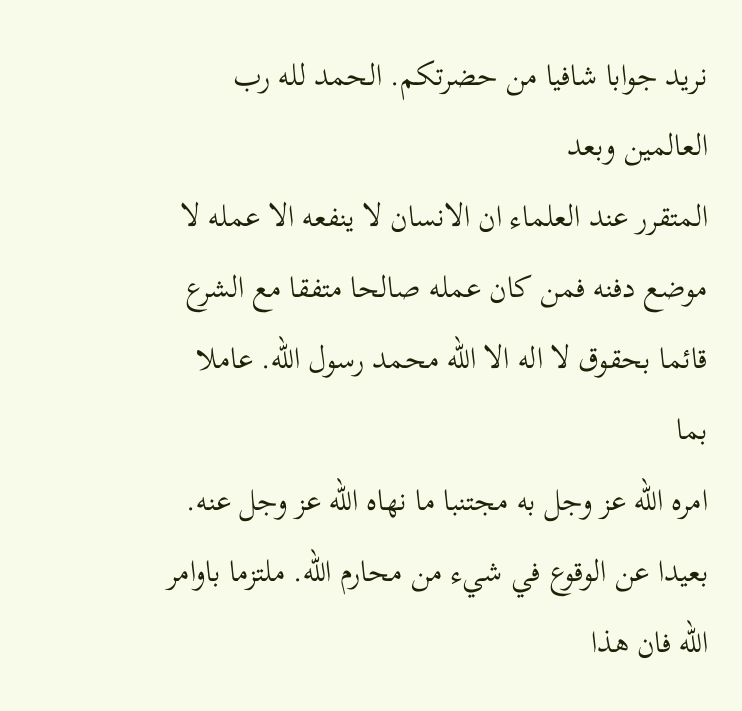نريد جوابا شافيا من حضرتكم. الحمد لله رب العالمين وبعد
المتقرر عند العلماء ان الانسان لا ينفعه الا عمله لا موضع دفنه فمن كان عمله صالحا متفقا مع الشرع قائما بحقوق لا اله الا الله محمد رسول الله. عاملا بما
امره الله عز وجل به مجتنبا ما نهاه الله عز وجل عنه. بعيدا عن الوقوع في شيء من محارم الله. ملتزما باوامر الله فان هذا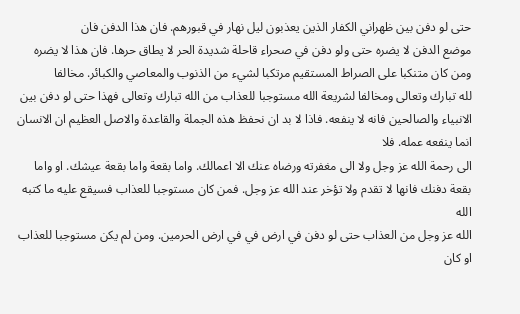حتى لو دفن بين ظهراني الكفار الذين يعذبون ليل نهار في قبورهم. فان هذا الدفن فان
موضع الدفن لا يضره حتى ولو دفن في صحراء قاحلة شديدة الحر لا يطاق حرها. فان هذا لا يضره ومن كان متنكبا على الصراط المستقيم مرتكبا لشيء من الذنوب والمعاصي والكبائر. مخالفا
لله تبارك وتعالى ومخالفا لشريعة الله مستوجبا للعذاب من الله تبارك وتعالى فهذا حتى لو دفن بين الانبياء والصالحين فانه لا ينفعه. فاذا لا بد ان نحفظ هذه الجملة والقاعدة والاصل العظيم ان الانسان انما ينفعه عمله. فلا
الى رحمة الله عز وجل ولا الى مغفرته ورضاه عنك الا اعمالك. واما بقعة واما بقعة عيشك. او واما بقعة دفنك فانها لا تقدم ولا تؤخر عند الله عز وجل. فمن كان مستوجبا للعذاب فسيقع عليه ما كتبه الله
الله عز وجل من العذاب حتى لو دفن في ارض في في ارض الحرمين. ومن لم يكن مستوجبا للعذاب او كان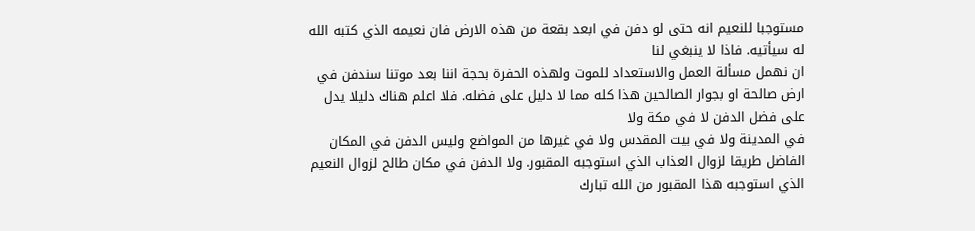مستوجبا للنعيم انه حتى لو دفن في ابعد بقعة من هذه الارض فان نعيمه الذي كتبه الله له سيأتيه. فاذا لا ينبغي لنا
ان نهمل مسألة العمل والاستعداد للموت ولهذه الحفرة بحجة اننا بعد موتنا سندفن في ارض صالحة او بجوار الصالحين هذا كله مما لا دليل على فضله. فلا اعلم هناك دليلا يدل على فضل الدفن لا في مكة ولا
في المدينة ولا في بيت المقدس ولا في غيرها من المواضع وليس الدفن في المكان الفاضل طريقا لزوال العذاب الذي استوجبه المقبور. ولا الدفن في مكان طالح لزوال النعيم الذي استوجبه هذا المقبور من الله تبارك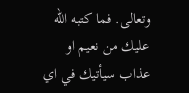وتعالى. فما كتبه الله عليك من نعيم او عذاب سيأتيك في اي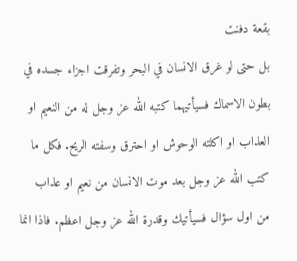بقعة دفنت
بل حتى لو غرق الانسان في البحر وتفرقت اجزاء جسده في بطون الاسماك فسيأتيهما كتبه الله عز وجل له من النعيم او العذاب او اكلته الوحوش او احترق وسفته الريح. فكل ما كتب الله عز وجل بعد موت الانسان من نعيم او عذاب
من اول سؤال فسيأتيك وقدرة الله عز وجل اعظم. فاذا انما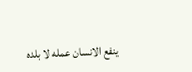ينفع الانسان عمله لا بلده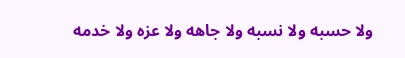ولا حسبه ولا نسبه ولا جاهه ولا عزه ولا خدمه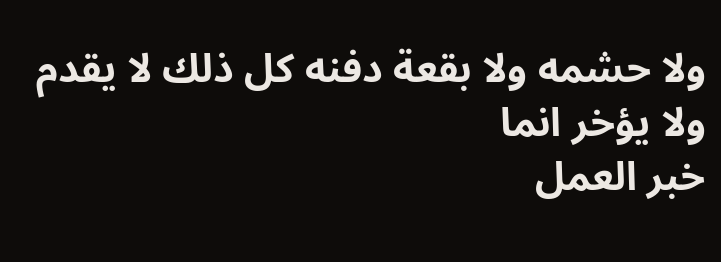ولا حشمه ولا بقعة دفنه كل ذلك لا يقدم ولا يؤخر انما
خبر العمل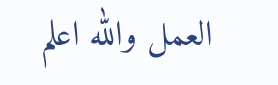العمل والله اعلم